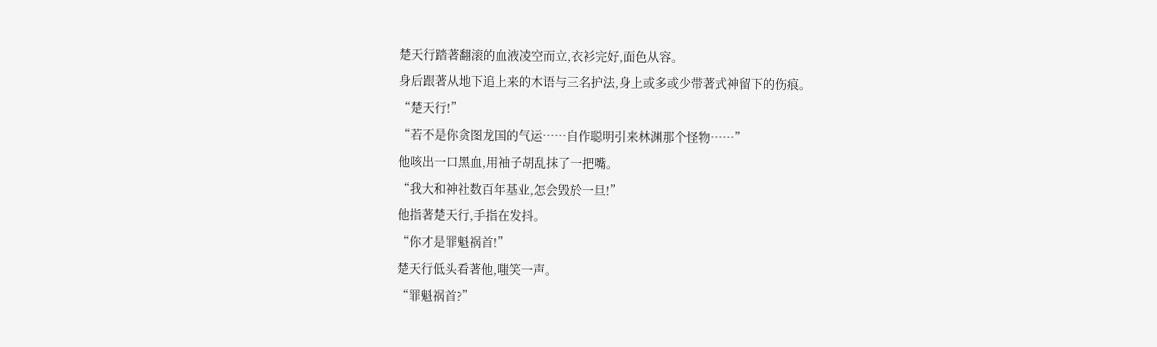楚天行踏著翻滚的血液凌空而立,衣衫完好,面色从容。
身后跟著从地下追上来的木语与三名护法,身上或多或少带著式神留下的伤痕。
“楚天行!”
“若不是你贪图龙国的气运……自作聪明引来林渊那个怪物……”
他咳出一口黑血,用袖子胡乱抹了一把嘴。
“我大和神社数百年基业,怎会毁於一旦!”
他指著楚天行,手指在发抖。
“你才是罪魁祸首!”
楚天行低头看著他,嗤笑一声。
“罪魁祸首?”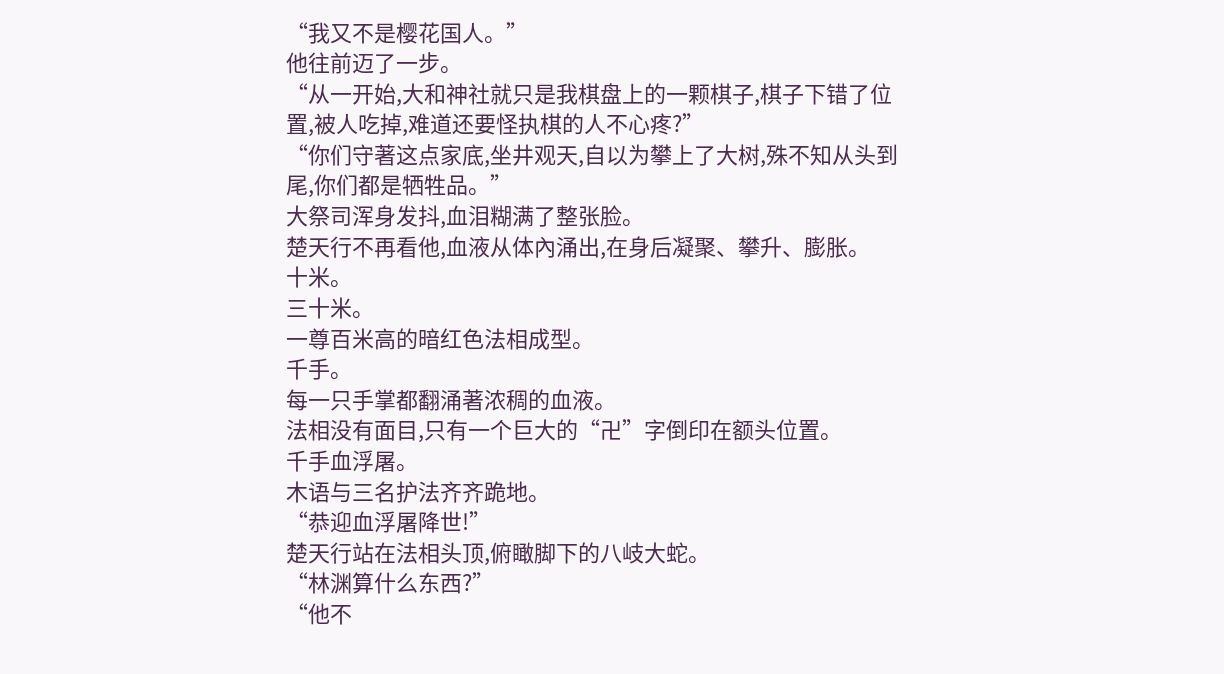“我又不是樱花国人。”
他往前迈了一步。
“从一开始,大和神社就只是我棋盘上的一颗棋子,棋子下错了位置,被人吃掉,难道还要怪执棋的人不心疼?”
“你们守著这点家底,坐井观天,自以为攀上了大树,殊不知从头到尾,你们都是牺牲品。”
大祭司浑身发抖,血泪糊满了整张脸。
楚天行不再看他,血液从体內涌出,在身后凝聚、攀升、膨胀。
十米。
三十米。
一尊百米高的暗红色法相成型。
千手。
每一只手掌都翻涌著浓稠的血液。
法相没有面目,只有一个巨大的“卍”字倒印在额头位置。
千手血浮屠。
木语与三名护法齐齐跪地。
“恭迎血浮屠降世!”
楚天行站在法相头顶,俯瞰脚下的八岐大蛇。
“林渊算什么东西?”
“他不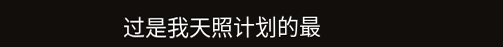过是我天照计划的最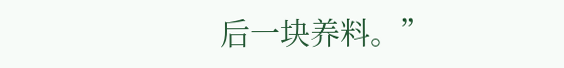后一块养料。”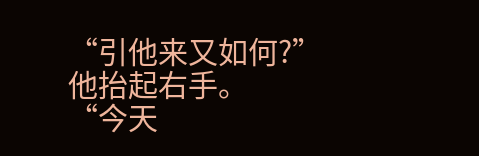“引他来又如何?”
他抬起右手。
“今天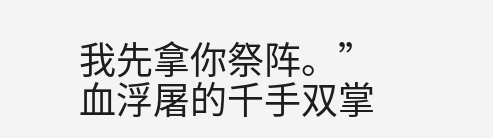我先拿你祭阵。”
血浮屠的千手双掌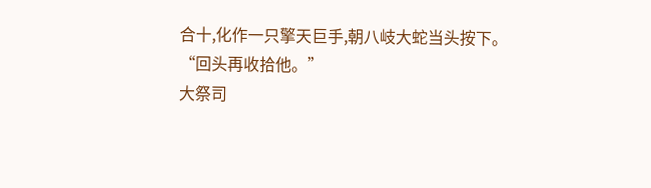合十,化作一只擎天巨手,朝八岐大蛇当头按下。
“回头再收拾他。”
大祭司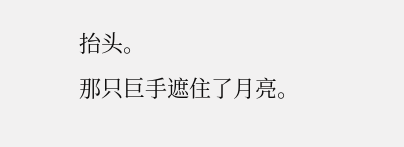抬头。
那只巨手遮住了月亮。